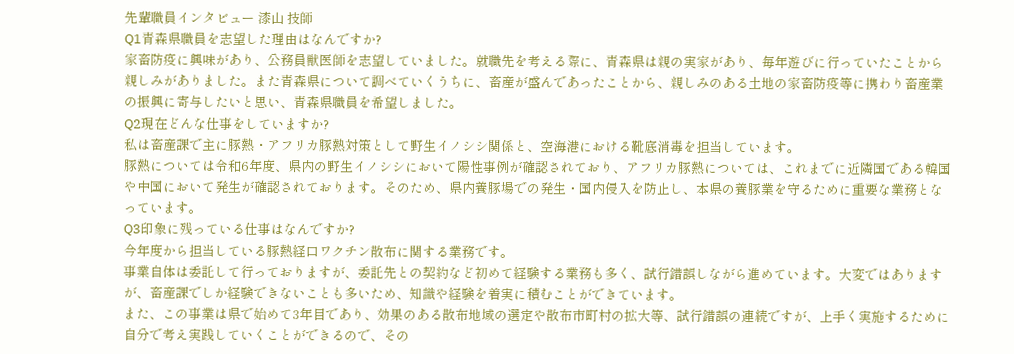先輩職員インタビュー 漆山 技師
Q1青森県職員を志望した理由はなんですか?
家畜防疫に興味があり、公務員獣医師を志望していました。就職先を考える際に、青森県は親の実家があり、毎年遊びに行っていたことから親しみがありました。また青森県について調べていくうちに、畜産が盛んであったことから、親しみのある土地の家畜防疫等に携わり畜産業の振興に寄与したいと思い、青森県職員を希望しました。
Q2現在どんな仕事をしていますか?
私は畜産課で主に豚熱・アフリカ豚熱対策として野生イノシシ関係と、空海港における靴底消毒を担当しています。
豚熱については令和6年度、県内の野生イノシシにおいて陽性事例が確認されており、アフリカ豚熱については、これまでに近隣国である韓国や中国において発生が確認されております。そのため、県内養豚場での発生・国内侵入を防止し、本県の養豚業を守るために重要な業務となっています。
Q3印象に残っている仕事はなんですか?
今年度から担当している豚熱経口ワクチン散布に関する業務です。
事業自体は委託して行っておりますが、委託先との契約など初めて経験する業務も多く、試行錯誤しながら進めています。大変ではありますが、畜産課でしか経験できないことも多いため、知識や経験を着実に積むことができています。
また、この事業は県で始めて3年目であり、効果のある散布地域の選定や散布市町村の拡大等、試行錯誤の連続ですが、上手く実施するために自分で考え実践していくことができるので、その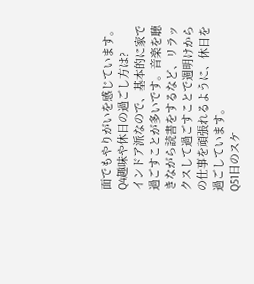面でもやりがいを感じています。
Q4趣味や休日の過ごし方は?
インドア派なので、基本的に家で過ごすことが多いです。音楽を聴きながら読書をするなど、リラックスして過ごすことで週明けからの仕事を頑張れるように、休日を過ごしています。
Q51日のスケ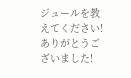ジュールを教えてください!
ありがとうございました!